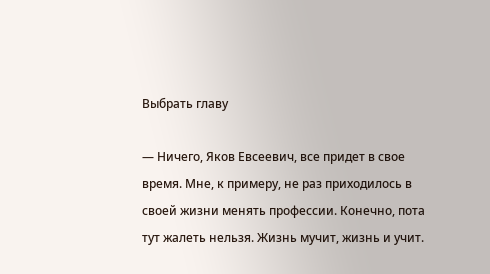Выбрать главу

— Ничего, Яков Евсеевич, все придет в свое время. Мне, к примеру, не раз приходилось в своей жизни менять профессии. Конечно, пота тут жалеть нельзя. Жизнь мучит, жизнь и учит.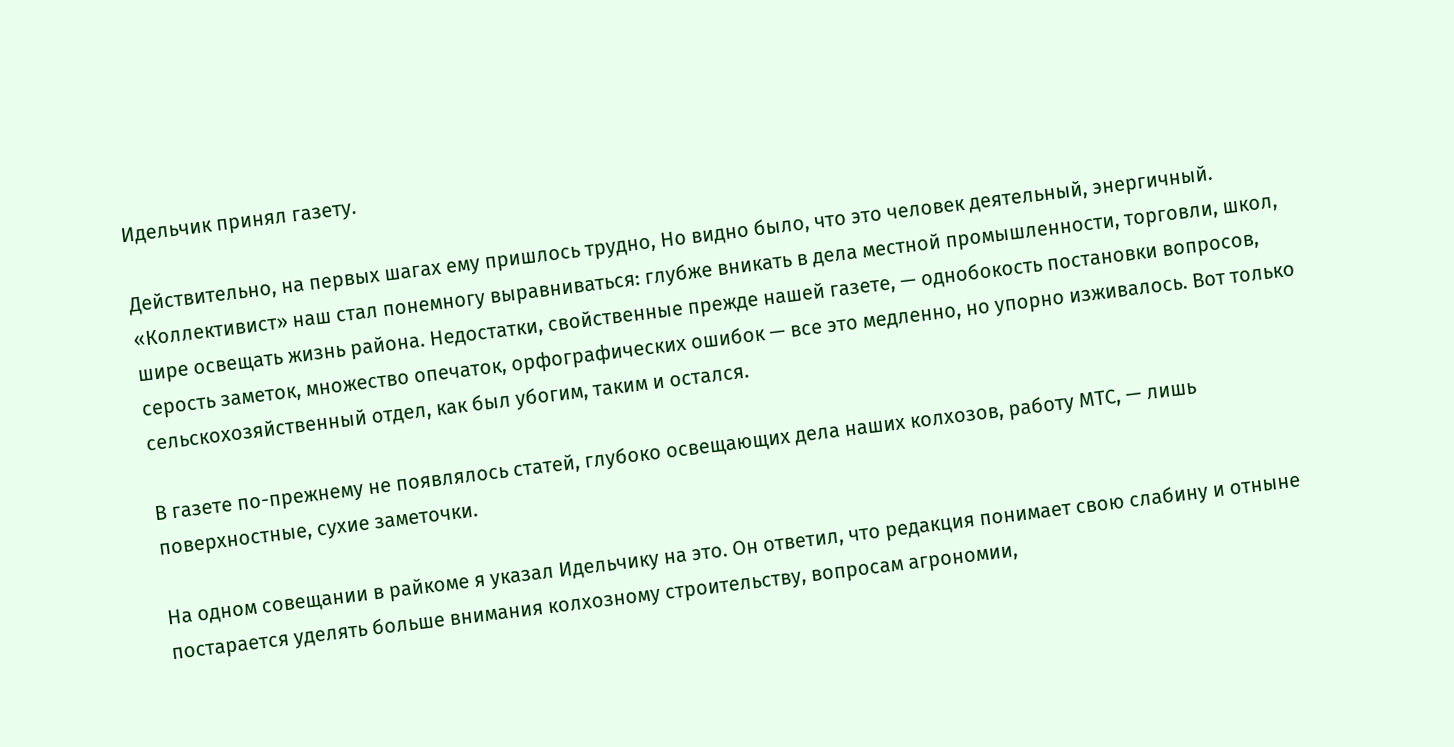Идельчик принял газету.

Действительно, на первых шагах ему пришлось трудно, Но видно было, что это человек деятельный, энергичный. «Коллективист» наш стал понемногу выравниваться: глубже вникать в дела местной промышленности, торговли, школ, шире освещать жизнь района. Недостатки, свойственные прежде нашей газете, — однобокость постановки вопросов, серость заметок, множество опечаток, орфографических ошибок — все это медленно, но упорно изживалось. Вот только сельскохозяйственный отдел, как был убогим, таким и остался.

В газете по-прежнему не появлялось статей, глубоко освещающих дела наших колхозов, работу МТС, — лишь поверхностные, сухие заметочки.

На одном совещании в райкоме я указал Идельчику на это. Он ответил, что редакция понимает свою слабину и отныне постарается уделять больше внимания колхозному строительству, вопросам агрономии,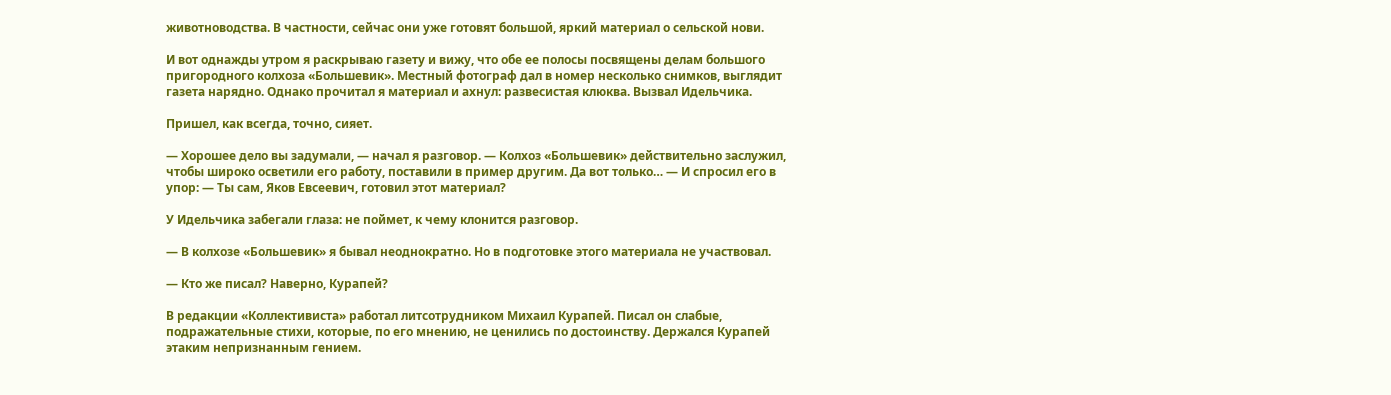животноводства. В частности, сейчас они уже готовят большой, яркий материал о сельской нови.

И вот однажды утром я раскрываю газету и вижу, что обе ее полосы посвящены делам большого пригородного колхоза «Большевик». Местный фотограф дал в номер несколько снимков, выглядит газета нарядно. Однако прочитал я материал и ахнул: развесистая клюква. Вызвал Идельчика.

Пришел, как всегда, точно, сияет.

— Хорошее дело вы задумали, — начал я разговор. — Колхоз «Большевик» действительно заслужил, чтобы широко осветили его работу, поставили в пример другим. Да вот только… — И спросил его в упор: — Ты сам, Яков Евсеевич, готовил этот материал?

У Идельчика забегали глаза: не поймет, к чему клонится разговор.

— В колхозе «Большевик» я бывал неоднократно. Но в подготовке этого материала не участвовал.

— Кто же писал? Наверно, Курапей?

В редакции «Коллективиста» работал литсотрудником Михаил Курапей. Писал он слабые, подражательные стихи, которые, по его мнению, не ценились по достоинству. Держался Курапей этаким непризнанным гением.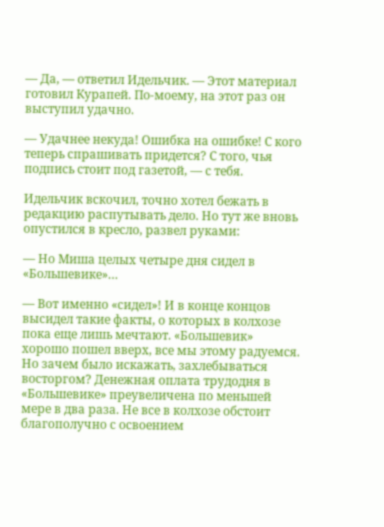— Да, — ответил Идельчик. — Этот материал готовил Курапей. По-моему, на этот раз он выступил удачно.

— Удачнее некуда! Ошибка на ошибке! С кого теперь спрашивать придется? С того, чья подпись стоит под газетой, — с тебя.

Идельчик вскочил, точно хотел бежать в редакцию распутывать дело. Но тут же вновь опустился в кресло, развел руками:

— Но Миша целых четыре дня сидел в «Большевике»…

— Вот именно «сидел»! И в конце концов высидел такие факты, о которых в колхозе пока еще лишь мечтают. «Большевик» хорошо пошел вверх, все мы этому радуемся. Но зачем было искажать, захлебываться восторгом? Денежная оплата трудодня в «Большевике» преувеличена по меньшей мере в два раза. Не все в колхозе обстоит благополучно с освоением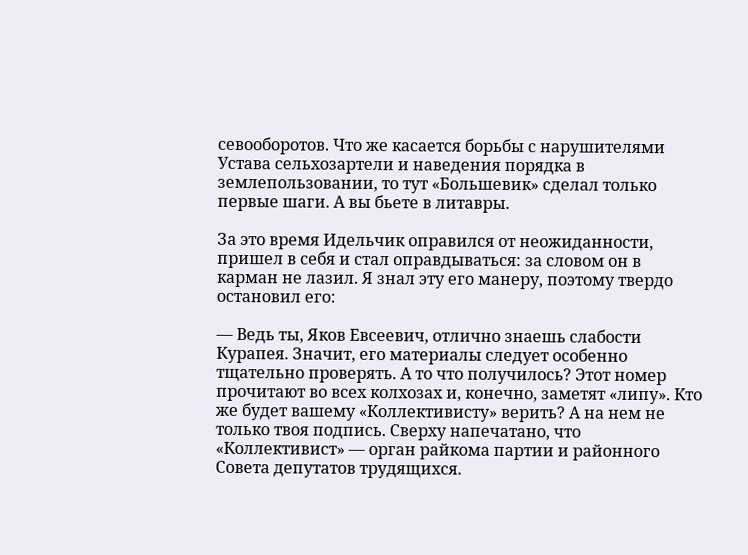севооборотов. Что же касается борьбы с нарушителями Устава сельхозартели и наведения порядка в землепользовании, то тут «Большевик» сделал только первые шаги. А вы бьете в литавры.

За это время Идельчик оправился от неожиданности, пришел в себя и стал оправдываться: за словом он в карман не лазил. Я знал эту его манеру, поэтому твердо остановил его:

— Ведь ты, Яков Евсеевич, отлично знаешь слабости Курапея. Значит, его материалы следует особенно тщательно проверять. А то что получилось? Этот номер прочитают во всех колхозах и, конечно, заметят «липу». Кто же будет вашему «Коллективисту» верить? А на нем не только твоя подпись. Сверху напечатано, что «Коллективист» — орган райкома партии и районного Совета депутатов трудящихся.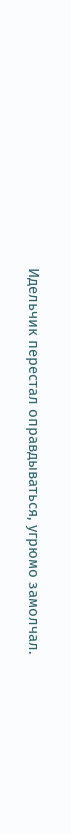Идельчик перестал оправдываться, угрюмо замолчал.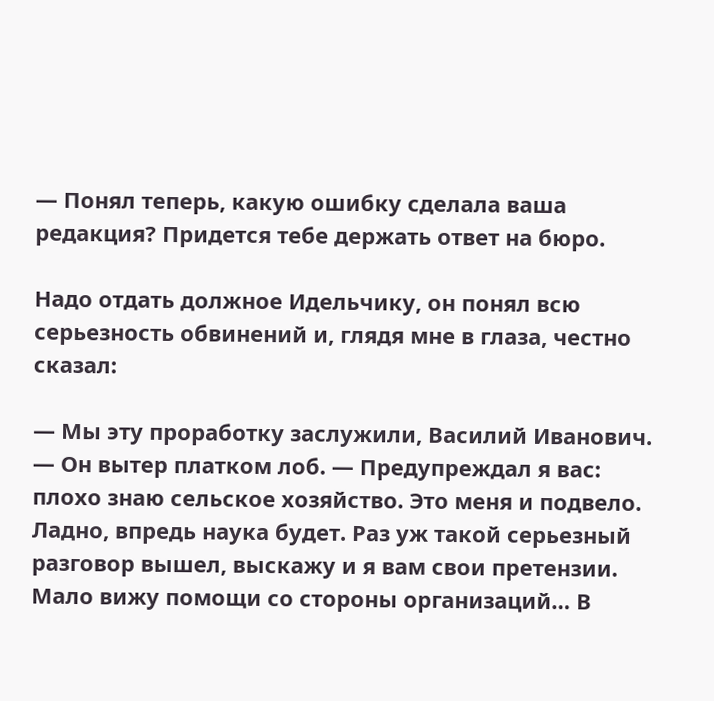— Понял теперь, какую ошибку сделала ваша редакция? Придется тебе держать ответ на бюро.

Надо отдать должное Идельчику, он понял всю серьезность обвинений и, глядя мне в глаза, честно сказал:

— Мы эту проработку заслужили, Василий Иванович. — Он вытер платком лоб. — Предупреждал я вас: плохо знаю сельское хозяйство. Это меня и подвело. Ладно, впредь наука будет. Раз уж такой серьезный разговор вышел, выскажу и я вам свои претензии. Мало вижу помощи со стороны организаций… В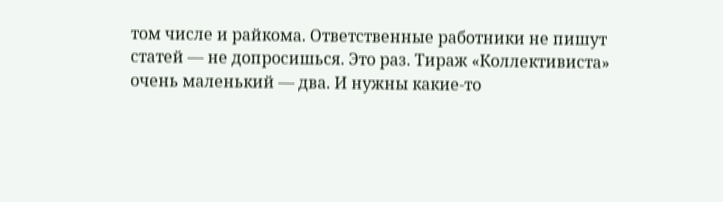том числе и райкома. Ответственные работники не пишут статей — не допросишься. Это раз. Тираж «Коллективиста» очень маленький — два. И нужны какие-то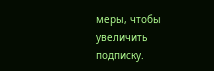меры, чтобы увеличить подписку.